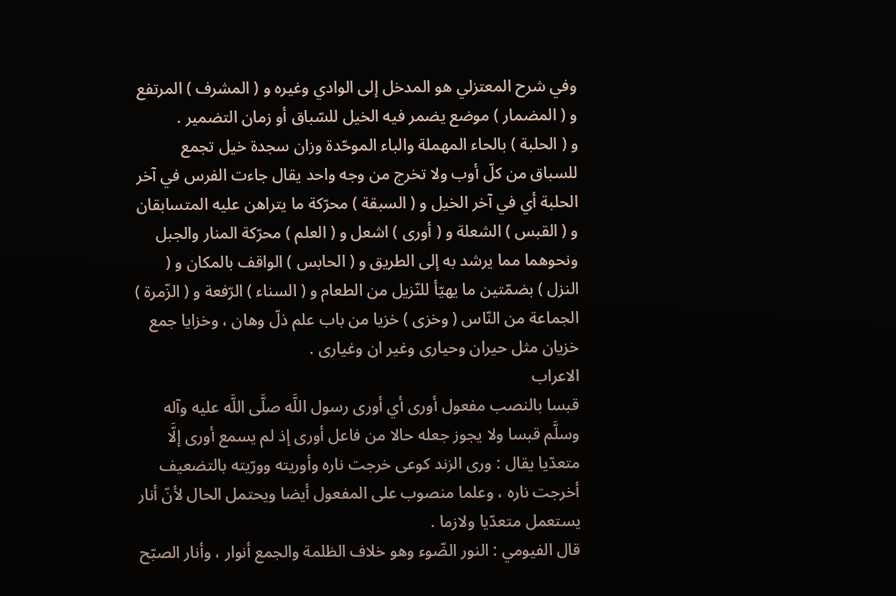وفي شرح المعتزلي هو المدخل إلى الوادي وغيره و ( المشرف ) المرتفع و ( المضمار ) موضع يضمر فيه الخيل للسّباق أو زمان التضمير .
و ( الحلبة ) بالحاء المهملة والباء الموحّدة وزان سجدة خيل تجمع للسباق من كلّ أوب ولا تخرج من وجه واحد يقال جاءت الفرس في آخر الحلبة أي في آخر الخيل و ( السبقة ) محرّكة ما يتراهن عليه المتسابقان و ( القبس ) الشعلة و ( أورى ) اشعل و ( العلم ) محرّكة المنار والجبل ونحوهما مما يرشد به إلى الطريق و ( الحابس ) الواقف بالمكان و ( النزل ) بضمّتين ما يهيّأ للنّزيل من الطعام و ( السناء ) الرّفعة و ( الزّمرة ) الجماعة من النّاس ( وخزى ) خزيا من باب علم ذلّ وهان ، وخزايا جمع خزيان مثل حيران وحيارى وغير ان وغيارى .
الاعراب
قبسا بالنصب مفعول أورى أي أورى رسول اللَّه صلَّى اللَّه عليه وآله وسلَّم قبسا ولا يجوز جعله حالا من فاعل أورى إذ لم يسمع أورى إلَّا متعدّيا يقال : ورى الزند كوعى خرجت ناره وأوريته وورّيته بالتضعيف أخرجت ناره ، وعلما منصوب على المفعول أيضا ويحتمل الحال لأنّ أنار يستعمل متعدّيا ولازما .
قال الفيومي : النور الضّوء وهو خلاف الظلمة والجمع أنوار ، وأنار الصبّح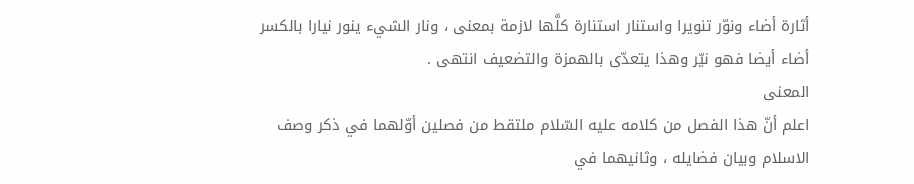أثارة أضاء ونوّر تنويرا واستنار استنارة كلَّها لازمة بمعنى ، ونار الشيء ينور نيارا بالكسر أضاء أيضا فهو نيّر وهذا يتعدّى بالهمزة والتضعيف انتهى .
المعنى
اعلم أنّ هذا الفصل من كلامه عليه السّلام ملتقط من فصلين أوّلهما في ذكر وصف الاسلام وبيان فضايله ، وثانيهما في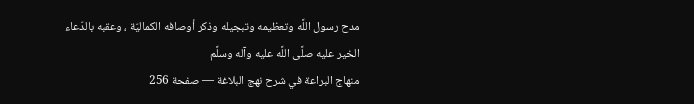مدح رسول اللَّه وتعظيمه وتبجيله وذكر أوصافه الكماليّة ، وعقبه بالدّعاء الخير عليه صلَّى اللَّه عليه وآله وسلَّم
منهاج البراعة في شرح نهج البلاغة — صفحة 256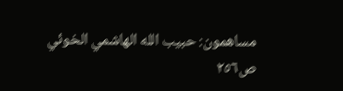مساهمون: حبيب الله الهاشمي الخوئي
ص٢٥٦